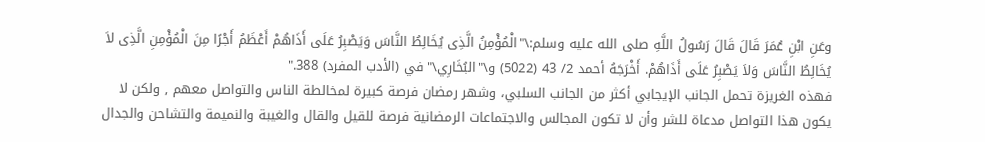وعَنِ ابْنِ عُمَرَ قَالَ قَالَ رَسُولُ اللَّهِ صلى الله عليه وسلم:\"الْمُؤْمِنُ الَّذِى يُخَالِطُ النَّاسَ وَيَصْبِرُ عَلَى أَذَاهُمْ أَعْظَمُ أَجْرًا مِنَ الْمُؤْمِنِ الَّذِى لاَ يُخَالِطُ النَّاسَ وَلاَ يَصْبِرُ عَلَى أَذَاهُمْ. أَخْرَجَهُ أحمد 2/ 43 (5022) و\"البُخَارِي\"في (الأدب المفرد) 388."
فهذه الغريزة تحمل الجانب الإيجابي أكثر من الجانب السلبي، وشهر رمضان فرصة كبيرة لمخالطة الناس والتواصل معهم , ولكن لا يكون هذا التواصل مدعاة للشر وأن لا تكون المجالس والاجتماعات الرمضانية فرصة للقيل والقال والغيبة والنميمة والتشاحن والجدال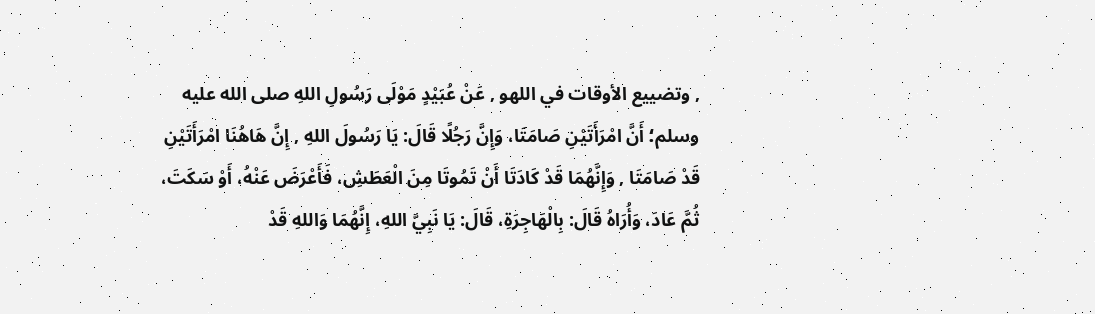, وتضييع الأوقات في اللهو , عَنْ عُبَيْدٍ مَوْلَى رَسُولِ اللهِ صلى الله عليه وسلم؛ أَنَّ امْرَأَتَيْنِ صَامَتَا، وَإِنَّ رَجُلًا قَالَ: يَا رَسُولَ اللهِ , إِنَّ هَاهُنَا امْرَأَتَيْنِ قَدْ صَامَتَا , وَإِنَّهُمَا قَدْ كَادَتَا أَنْ تَمُوتَا مِنَ الْعَطَشِ، فَأَعْرَضَ عَنْهُ، أَوْ سَكَتَ، ثُمَّ عَادَ، وَأُرَاهُ قَالَ: بِالْهَاجِرَةِ، قَالَ: يَا نَبِيَّ اللهِ، إِنَّهُمَا وَاللهِ قَدْ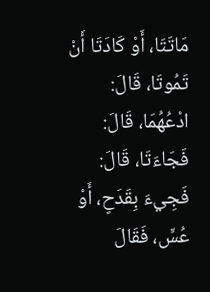مَاتَتَا، أَوْ كَادَتَا أَنْ تَمُوتَا، قَالَ: ادْعُهُمَا، قَالَ: فَجَاءَتَا، قَالَ: فَجِيءَ بِقَدَحٍ، أَوْ عُسٍّ، فَقَالَ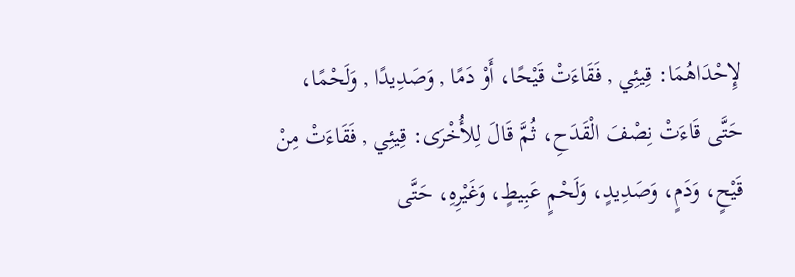لإِحْدَاهُمَا: قِيئِي , فَقَاءَتْ قَيْحًا، أَوْ دَمًا , وَصَدِيدًا , وَلَحْمًا، حَتَّى قَاءَتْ نِصْفَ الْقَدَحِ، ثُمَّ قَالَ لِلأُخْرَى: قِيئِي , فَقَاءَتْ مِنْ قَيْحٍ، وَدَمٍ، وَصَدِيدٍ، وَلَحْمٍ عَبِيطٍ، وَغَيْرِهِ، حَتَّى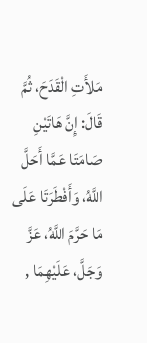مَلأَتِ الْقَدَحَ، ثُمَّ قَالَ: إِنَّ هَاتَيْنِ صَامَتَا عَمَّا أَحَلَّ اللَّهُ، وَأَفْطَرَتَا عَلَى مَا حَرَّمَ اللَّهُ، عَزَّ وَجَلَّ، عَلَيْهِمَا ,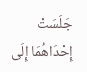جَلَسَتْ إِحْدَاهُمَا إِلَى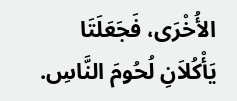الأُخْرَى، فَجَعَلَتَا يَأْكُلاَنِ لُحُومَ النَّاسِ.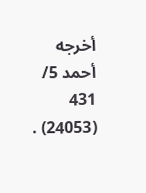أخرجه أحمد 5/ 431 (24053) .